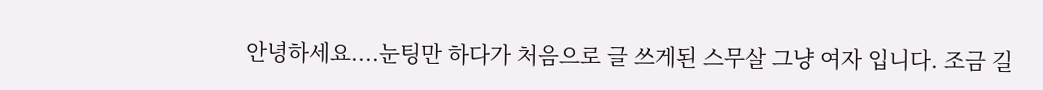안녕하세요....눈팅만 하다가 처음으로 글 쓰게된 스무살 그냥 여자 입니다. 조금 길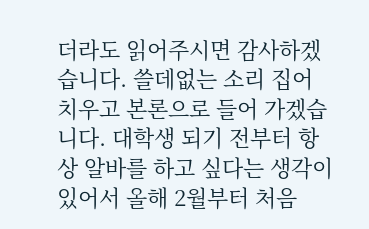더라도 읽어주시면 감사하겠습니다. 쓸데없는 소리 집어치우고 본론으로 들어 가겠습니다. 대학생 되기 전부터 항상 알바를 하고 싶다는 생각이 있어서 올해 2월부터 처음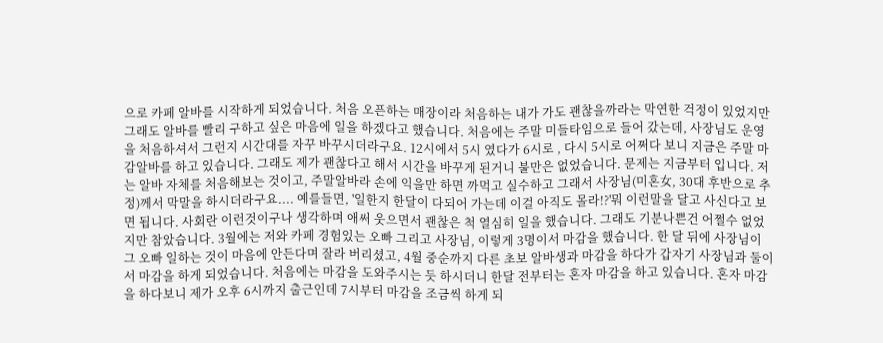으로 카페 알바를 시작하게 되었습니다. 처음 오픈하는 매장이라 처음하는 내가 가도 괜찮을까라는 막연한 걱정이 있었지만 그래도 알바를 빨리 구하고 싶은 마음에 일을 하겠다고 했습니다. 처음에는 주말 미들타임으로 들어 갔는데, 사장님도 운영을 처음하셔서 그런지 시간대를 자꾸 바꾸시더라구요. 12시에서 5시 였다가 6시로 , 다시 5시로 어쩌다 보니 지금은 주말 마감알바를 하고 있습니다. 그래도 제가 괜찮다고 해서 시간을 바꾸게 된거니 불만은 없었습니다. 문제는 지금부터 입니다. 저는 알바 자체를 처음해보는 것이고, 주말알바라 손에 익을만 하면 까먹고 실수하고 그래서 사장님(미혼女, 30대 후반으로 추정)께서 막말을 하시더라구요.... 예를들면, '일한지 한달이 다되어 가는데 이걸 아직도 몰라!?'뭐 이런말을 달고 사신다고 보면 됩니다. 사회란 이런것이구나 생각하며 애써 웃으면서 괜찮은 척 열심히 일을 했습니다. 그래도 기분나쁜건 어쩔수 없었지만 참았습니다. 3월에는 저와 카페 경험있는 오빠 그리고 사장님, 이렇게 3명이서 마감을 했습니다. 한 달 뒤에 사장님이 그 오빠 일하는 것이 마음에 안든다며 잘라 버리셨고, 4월 중순까지 다른 초보 알바생과 마감을 하다가 갑자기 사장님과 둘이서 마감을 하게 되었습니다. 처음에는 마감을 도와주시는 듯 하시더니 한달 전부터는 혼자 마감을 하고 있습니다. 혼자 마감을 하다보니 제가 오후 6시까지 출근인데 7시부터 마감을 조금씩 하게 되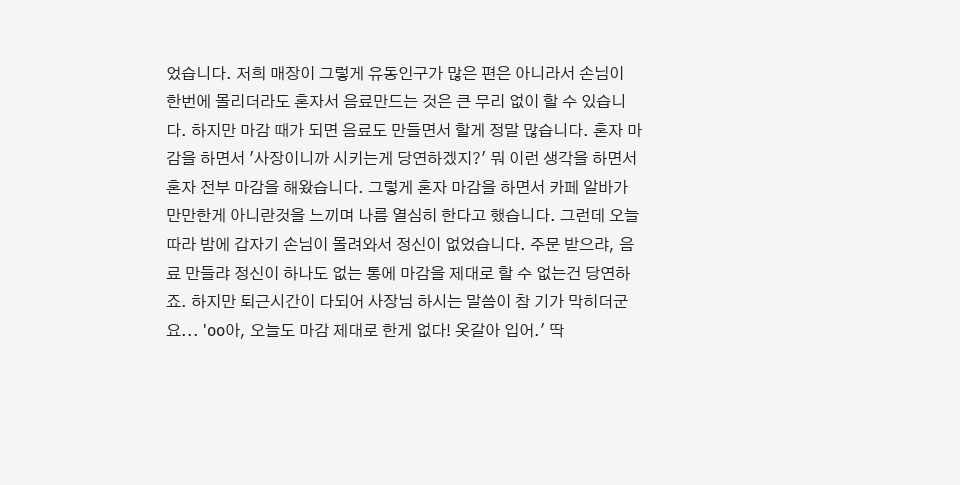었습니다. 저희 매장이 그렇게 유동인구가 많은 편은 아니라서 손님이 한번에 몰리더라도 혼자서 음료만드는 것은 큰 무리 없이 할 수 있습니다. 하지만 마감 때가 되면 음료도 만들면서 할게 정말 많습니다. 혼자 마감을 하면서 '사장이니까 시키는게 당연하겠지?' 뭐 이런 생각을 하면서 혼자 전부 마감을 해왔습니다. 그렇게 혼자 마감을 하면서 카페 알바가 만만한게 아니란것을 느끼며 나름 열심히 한다고 했습니다. 그런데 오늘따라 밤에 갑자기 손님이 몰려와서 정신이 없었습니다. 주문 받으랴, 음료 만들랴 정신이 하나도 없는 통에 마감을 제대로 할 수 없는건 당연하죠. 하지만 퇴근시간이 다되어 사장님 하시는 말씀이 참 기가 막히더군요... 'oo아, 오늘도 마감 제대로 한게 없다! 옷갈아 입어.' 딱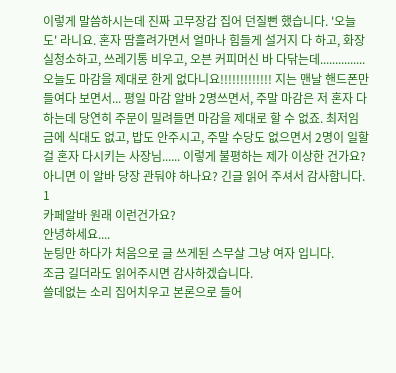이렇게 말씀하시는데 진짜 고무장갑 집어 던질뻔 했습니다. '오늘도' 라니요. 혼자 땀흘려가면서 얼마나 힘들게 설거지 다 하고, 화장실청소하고, 쓰레기통 비우고, 오븐 커피머신 바 다닦는데............... 오늘도 마감을 제대로 한게 없다니요!!!!!!!!!!!!! 지는 맨날 핸드폰만 들여다 보면서... 평일 마감 알바 2명쓰면서, 주말 마감은 저 혼자 다하는데 당연히 주문이 밀려들면 마감을 제대로 할 수 없죠. 최저임금에 식대도 없고, 밥도 안주시고, 주말 수당도 없으면서 2명이 일할걸 혼자 다시키는 사장님...... 이렇게 불평하는 제가 이상한 건가요? 아니면 이 알바 당장 관둬야 하나요? 긴글 읽어 주셔서 감사함니다. 1
카페알바 원래 이런건가요?
안녕하세요....
눈팅만 하다가 처음으로 글 쓰게된 스무살 그냥 여자 입니다.
조금 길더라도 읽어주시면 감사하겠습니다.
쓸데없는 소리 집어치우고 본론으로 들어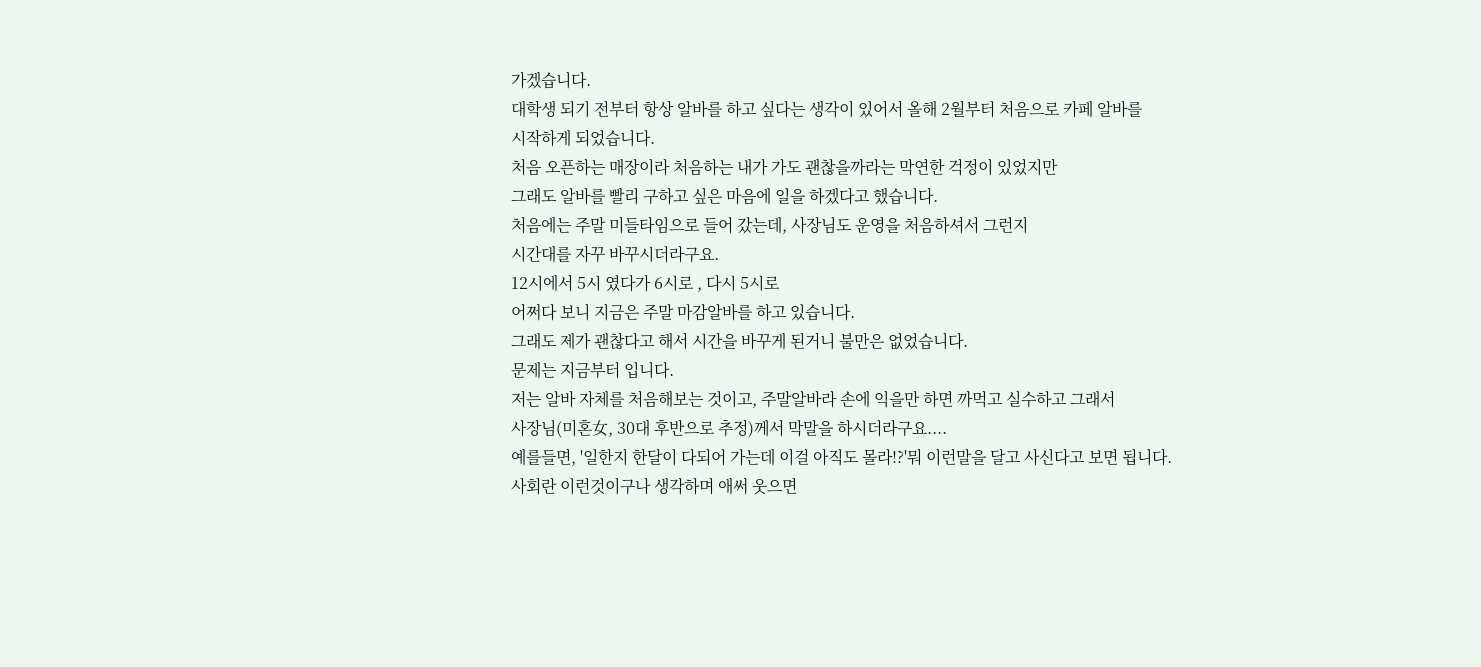가겠습니다.
대학생 되기 전부터 항상 알바를 하고 싶다는 생각이 있어서 올해 2월부터 처음으로 카페 알바를
시작하게 되었습니다.
처음 오픈하는 매장이라 처음하는 내가 가도 괜찮을까라는 막연한 걱정이 있었지만
그래도 알바를 빨리 구하고 싶은 마음에 일을 하겠다고 했습니다.
처음에는 주말 미들타임으로 들어 갔는데, 사장님도 운영을 처음하셔서 그런지
시간대를 자꾸 바꾸시더라구요.
12시에서 5시 였다가 6시로 , 다시 5시로
어쩌다 보니 지금은 주말 마감알바를 하고 있습니다.
그래도 제가 괜찮다고 해서 시간을 바꾸게 된거니 불만은 없었습니다.
문제는 지금부터 입니다.
저는 알바 자체를 처음해보는 것이고, 주말알바라 손에 익을만 하면 까먹고 실수하고 그래서
사장님(미혼女, 30대 후반으로 추정)께서 막말을 하시더라구요....
예를들면, '일한지 한달이 다되어 가는데 이걸 아직도 몰라!?'뭐 이런말을 달고 사신다고 보면 됩니다.
사회란 이런것이구나 생각하며 애써 웃으면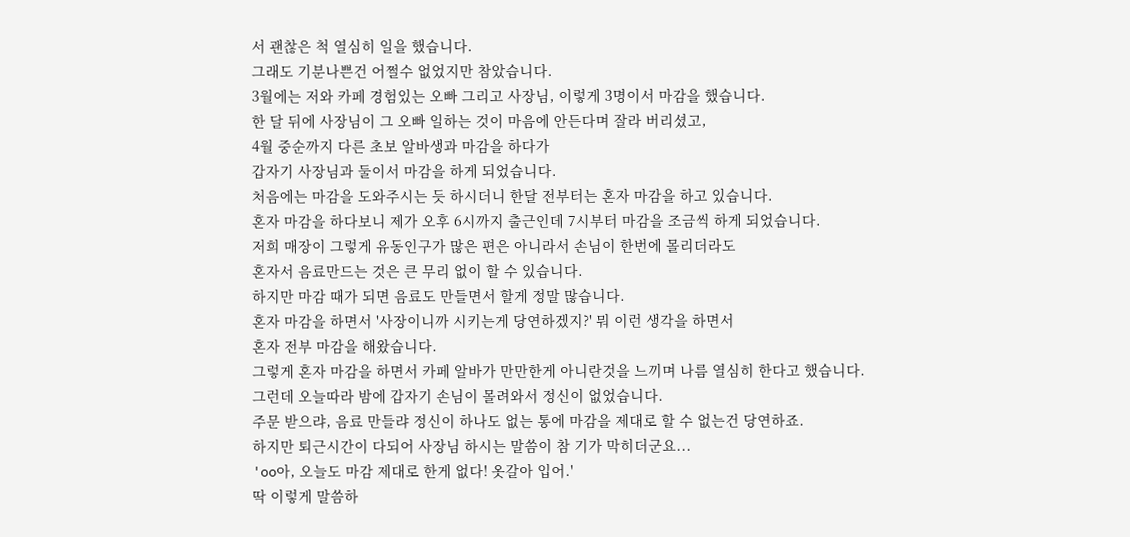서 괜찮은 척 열심히 일을 했습니다.
그래도 기분나쁜건 어쩔수 없었지만 참았습니다.
3월에는 저와 카페 경험있는 오빠 그리고 사장님, 이렇게 3명이서 마감을 했습니다.
한 달 뒤에 사장님이 그 오빠 일하는 것이 마음에 안든다며 잘라 버리셨고,
4월 중순까지 다른 초보 알바생과 마감을 하다가
갑자기 사장님과 둘이서 마감을 하게 되었습니다.
처음에는 마감을 도와주시는 듯 하시더니 한달 전부터는 혼자 마감을 하고 있습니다.
혼자 마감을 하다보니 제가 오후 6시까지 출근인데 7시부터 마감을 조금씩 하게 되었습니다.
저희 매장이 그렇게 유동인구가 많은 편은 아니라서 손님이 한번에 몰리더라도
혼자서 음료만드는 것은 큰 무리 없이 할 수 있습니다.
하지만 마감 때가 되면 음료도 만들면서 할게 정말 많습니다.
혼자 마감을 하면서 '사장이니까 시키는게 당연하겠지?' 뭐 이런 생각을 하면서
혼자 전부 마감을 해왔습니다.
그렇게 혼자 마감을 하면서 카페 알바가 만만한게 아니란것을 느끼며 나름 열심히 한다고 했습니다.
그런데 오늘따라 밤에 갑자기 손님이 몰려와서 정신이 없었습니다.
주문 받으랴, 음료 만들랴 정신이 하나도 없는 통에 마감을 제대로 할 수 없는건 당연하죠.
하지만 퇴근시간이 다되어 사장님 하시는 말씀이 참 기가 막히더군요...
'oo아, 오늘도 마감 제대로 한게 없다! 옷갈아 입어.'
딱 이렇게 말씀하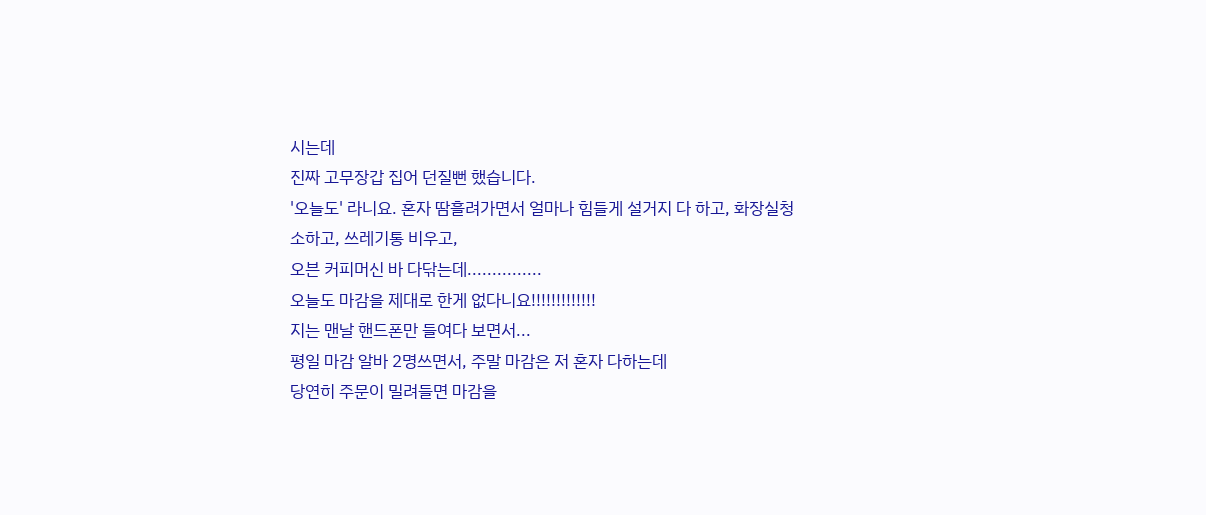시는데
진짜 고무장갑 집어 던질뻔 했습니다.
'오늘도' 라니요. 혼자 땀흘려가면서 얼마나 힘들게 설거지 다 하고, 화장실청소하고, 쓰레기통 비우고,
오븐 커피머신 바 다닦는데...............
오늘도 마감을 제대로 한게 없다니요!!!!!!!!!!!!!
지는 맨날 핸드폰만 들여다 보면서...
평일 마감 알바 2명쓰면서, 주말 마감은 저 혼자 다하는데
당연히 주문이 밀려들면 마감을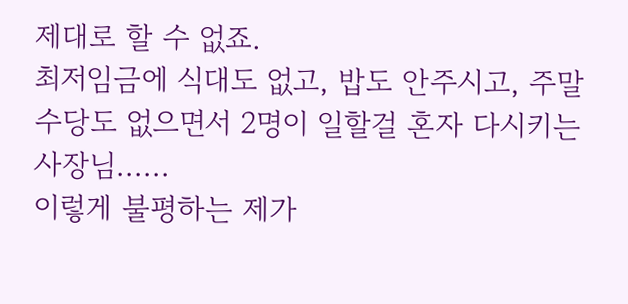제대로 할 수 없죠.
최저임금에 식대도 없고, 밥도 안주시고, 주말 수당도 없으면서 2명이 일할걸 혼자 다시키는 사장님......
이렇게 불평하는 제가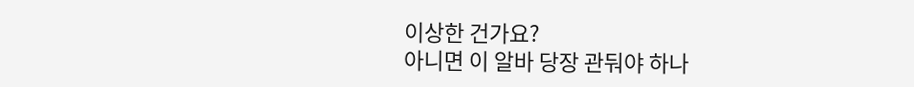이상한 건가요?
아니면 이 알바 당장 관둬야 하나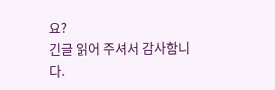요?
긴글 읽어 주셔서 감사함니다.